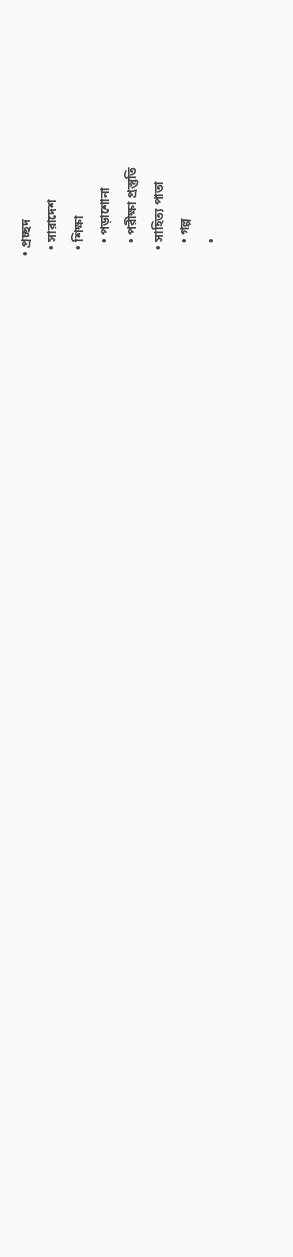• প্রচ্ছদ
  • সারাদেশ
  • শিক্ষা
    • পড়াশোনা
    • পরীক্ষা প্রস্তুতি
  • সাহিত্য পাতা
    • গল্প
    •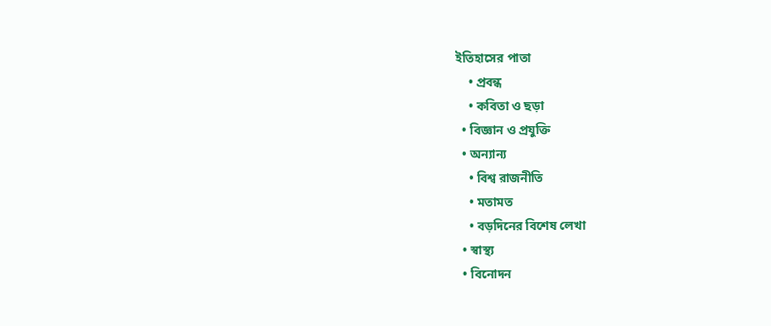ইতিহাসের পাতা
    • প্রবন্ধ
    • কবিতা ও ছড়া
  • বিজ্ঞান ও প্রযুক্তি
  • অন্যান্য
    • বিশ্ব রাজনীতি
    • মতামত
    • বড়দিনের বিশেষ লেখা
  • স্বাস্থ্য
  • বিনোদন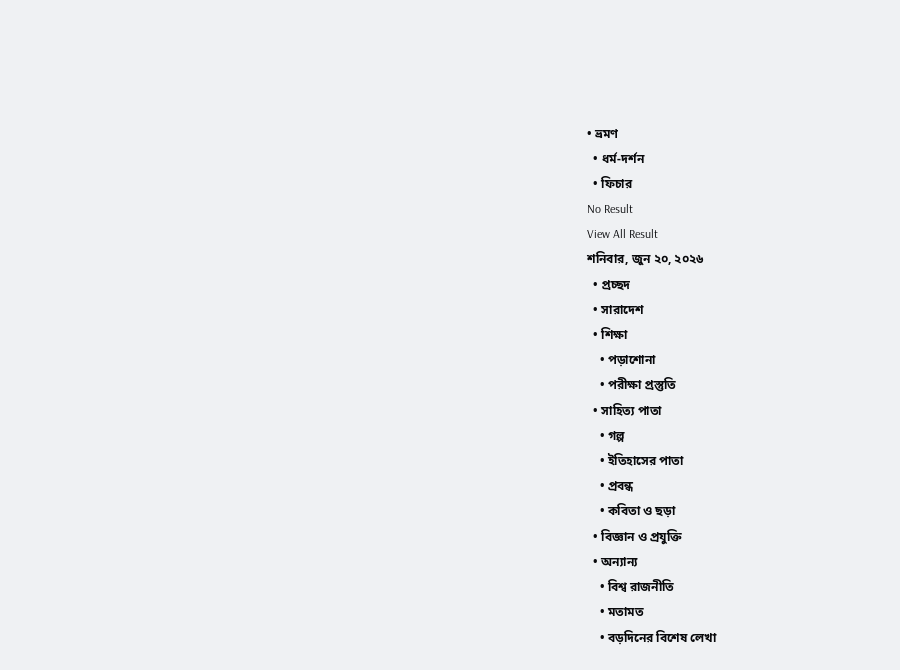• ভ্রমণ
  • ধর্ম-দর্শন
  • ফিচার
No Result
View All Result
শনিবার, জুন ২০, ২০২৬
  • প্রচ্ছদ
  • সারাদেশ
  • শিক্ষা
    • পড়াশোনা
    • পরীক্ষা প্রস্তুতি
  • সাহিত্য পাতা
    • গল্প
    • ইতিহাসের পাতা
    • প্রবন্ধ
    • কবিতা ও ছড়া
  • বিজ্ঞান ও প্রযুক্তি
  • অন্যান্য
    • বিশ্ব রাজনীতি
    • মতামত
    • বড়দিনের বিশেষ লেখা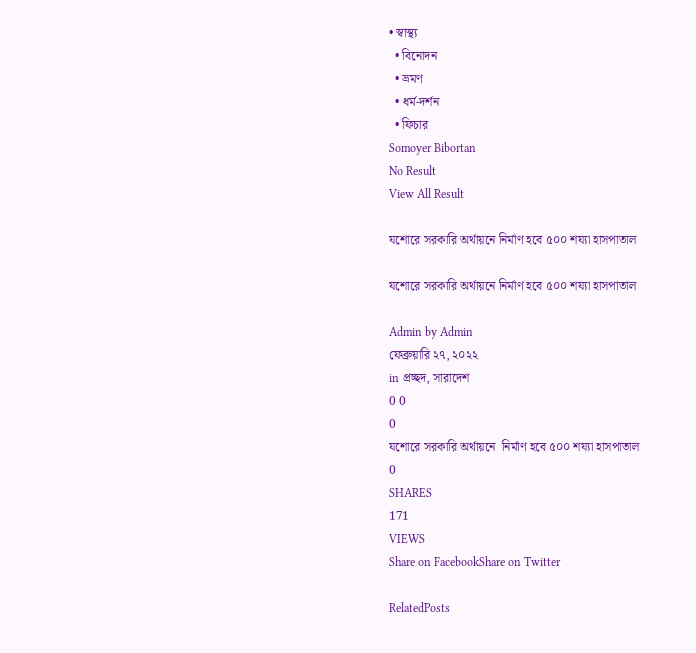• স্বাস্থ্য
  • বিনোদন
  • ভ্রমণ
  • ধর্ম-দর্শন
  • ফিচার
Somoyer Bibortan
No Result
View All Result

যশোরে সরকারি অর্থায়নে নির্মাণ হবে ৫০০ শয্যা হাসপাতাল

যশোরে সরকারি অর্থায়নে নির্মাণ হবে ৫০০ শয্যা হাসপাতাল

Admin by Admin
ফেব্রুয়ারি ২৭, ২০২২
in প্রচ্ছদ, সারাদেশ
0 0
0
যশোরে সরকারি অর্থায়নে  নির্মাণ হবে ৫০০ শয্যা হাসপাতাল
0
SHARES
171
VIEWS
Share on FacebookShare on Twitter

RelatedPosts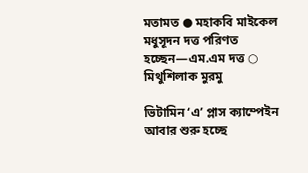মতামত ● মহাকবি মাইকেল মধুসূদন দত্ত পরিণত হচ্ছেন—এম.এম দত্ত ○ মিথুশিলাক মুরমু

ভিটামিন ‘এ’ প্লাস ক্যাম্পেইন আবার শুরু হচ্ছে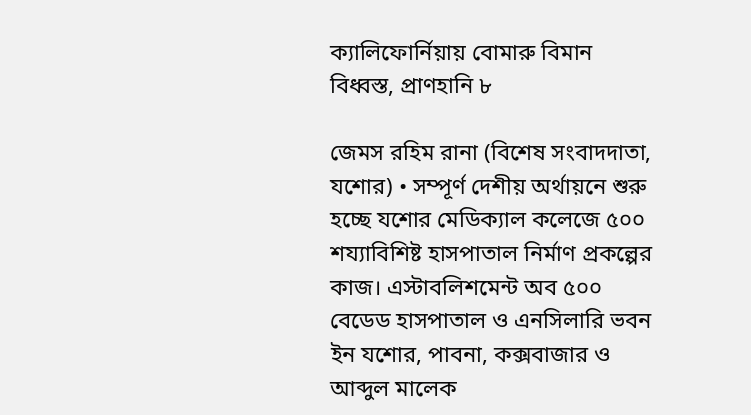ক্যালিফোর্নিয়ায় বোমারু বিমান বিধ্বস্ত, প্রাণহানি ৮

জেমস রহিম রানা (বিশেষ সংবাদদাতা, যশোর) • সম্পূর্ণ দেশীয় অর্থায়নে শুরু হচ্ছে যশোর মেডিক্যাল কলেজে ৫০০ শয্যাবিশিষ্ট হাসপাতাল নির্মাণ প্রকল্পের কাজ। এস্টাবলিশমেন্ট অব ৫০০ বেডেড হাসপাতাল ও এনসিলারি ভবন ইন যশোর, পাবনা, কক্সবাজার ও আব্দুল মালেক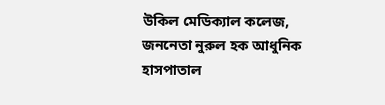উকিল মেডিক্যাল কলেজ, জননেতা নুরুল হক আধুনিক হাসপাতাল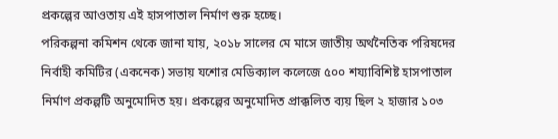প্রকল্পের আওতায় এই হাসপাতাল নির্মাণ শুরু হচ্ছে।
পরিকল্পনা কমিশন থেকে জানা যায়, ২০১৮ সালের মে মাসে জাতীয় অর্থনৈতিক পরিষদের নির্বাহী কমিটির (একনেক) সভায় যশোর মেডিক্যাল কলেজে ৫০০ শয্যাবিশিষ্ট হাসপাতাল নির্মাণ প্রকল্পটি অনুমোদিত হয়। প্রকল্পের অনুমোদিত প্রাক্কলিত ব্যয় ছিল ২ হাজার ১০৩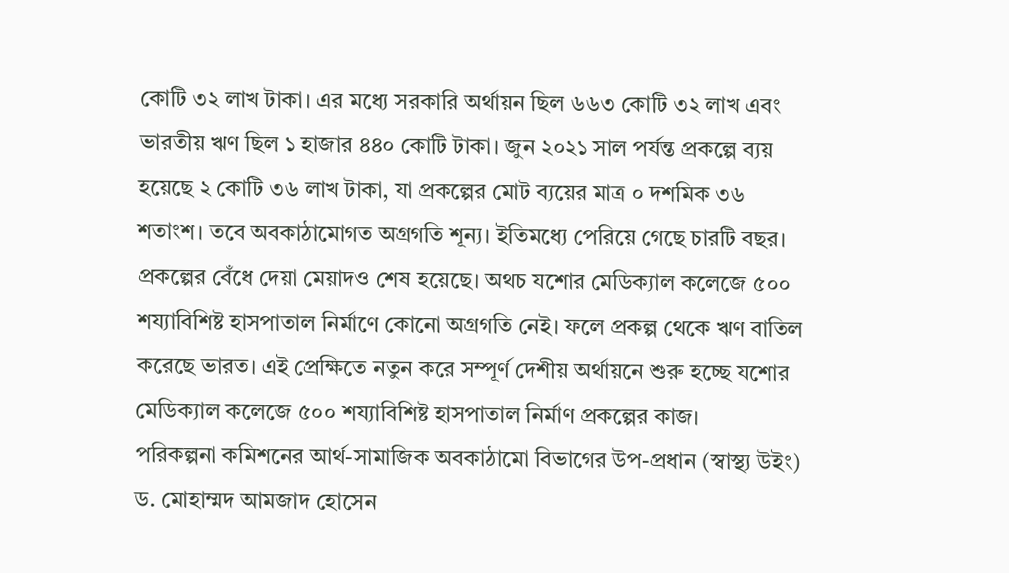কোটি ৩২ লাখ টাকা। এর মধ্যে সরকারি অর্থায়ন ছিল ৬৬৩ কোটি ৩২ লাখ এবং ভারতীয় ঋণ ছিল ১ হাজার ৪৪০ কোটি টাকা। জুন ২০২১ সাল পর্যন্ত প্রকল্পে ব্যয় হয়েছে ২ কোটি ৩৬ লাখ টাকা, যা প্রকল্পের মোট ব্যয়ের মাত্র ০ দশমিক ৩৬ শতাংশ। তবে অবকাঠামোগত অগ্রগতি শূন্য। ইতিমধ্যে পেরিয়ে গেছে চারটি বছর। প্রকল্পের বেঁধে দেয়া মেয়াদও শেষ হয়েছে। অথচ যশোর মেডিক্যাল কলেজে ৫০০ শয্যাবিশিষ্ট হাসপাতাল নির্মাণে কোনো অগ্রগতি নেই। ফলে প্রকল্প থেকে ঋণ বাতিল করেছে ভারত। এই প্রেক্ষিতে নতুন করে সম্পূর্ণ দেশীয় অর্থায়নে শুরু হচ্ছে যশোর মেডিক্যাল কলেজে ৫০০ শয্যাবিশিষ্ট হাসপাতাল নির্মাণ প্রকল্পের কাজ।
পরিকল্পনা কমিশনের আর্থ-সামাজিক অবকাঠামো বিভাগের উপ-প্রধান (স্বাস্থ্য উইং) ড. মোহাম্মদ আমজাদ হোসেন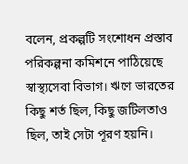বলেন, প্রকল্পটি সংশোধন প্রস্তাব পরিকল্পনা কমিশনে পাঠিয়েছে স্বাস্থ্যসেবা বিভাগ। ঋণে ভারতের কিছু শর্ত ছিল, কিছু জটিলতাও ছিল, তাই সেটা পূরণ হয়নি।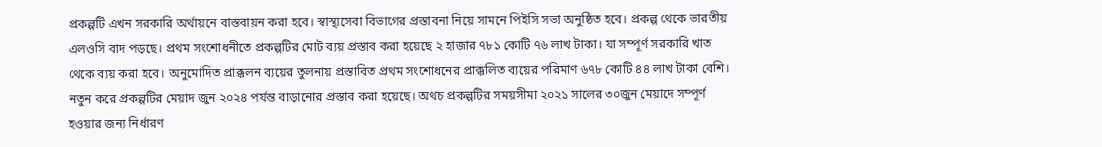প্রকল্পটি এখন সরকারি অর্থায়নে বাস্তবায়ন করা হবে। স্বাস্থ্যসেবা বিভাগের প্রস্তাবনা নিয়ে সামনে পিইসি সভা অনুষ্ঠিত হবে। প্রকল্প থেকে ভারতীয় এলওসি বাদ পড়ছে। প্রথম সংশোধনীতে প্রকল্পটির মোট ব্যয় প্রস্তাব করা হয়েছে ২ হাজার ৭৮১ কোটি ৭৬ লাখ টাকা। যা সম্পূর্ণ সরকারি খাত থেকে ব্যয় করা হবে। অনুমোদিত প্রাক্কলন ব্যয়ের তুলনায় প্রস্তাবিত প্রথম সংশোধনের প্রাক্কলিত ব্যয়ের পরিমাণ ৬৭৮ কোটি ৪৪ লাখ টাকা বেশি। নতুন করে প্রকল্পটির মেয়াদ জুন ২০২৪ পর্যন্ত বাড়ানোর প্রস্তাব করা হয়েছে। অথচ প্রকল্পটির সময়সীমা ২০২১ সালের ৩০জুন মেয়াদে সম্পূর্ণ হওয়ার জন্য নির্ধারণ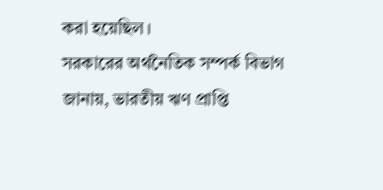করা হয়েছিল।
সরকারের অর্থনৈতিক সম্পর্ক বিভাগ জানায়, ভারতীয় ঋণ প্রাপ্তি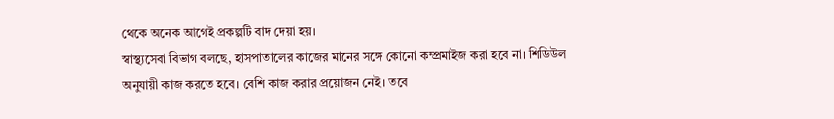থেকে অনেক আগেই প্রকল্পটি বাদ দেয়া হয়।
স্বাস্থ্যসেবা বিভাগ বলছে, হাসপাতালের কাজের মানের সঙ্গে কোনো কম্প্রমাইজ করা হবে না। শিডিউল অনুযায়ী কাজ করতে হবে। বেশি কাজ করার প্রয়োজন নেই। তবে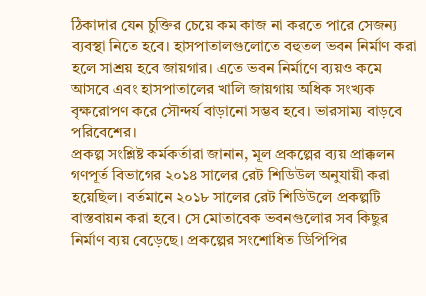ঠিকাদার যেন চুক্তির চেয়ে কম কাজ না করতে পারে সেজন্য ব্যবস্থা নিতে হবে। হাসপাতালগুলোতে বহুতল ভবন নির্মাণ করা হলে সাশ্রয় হবে জায়গার। এতে ভবন নির্মাণে ব্যয়ও কমে আসবে এবং হাসপাতালের খালি জায়গায় অধিক সংখ্যক বৃক্ষরোপণ করে সৌন্দর্য বাড়ানো সম্ভব হবে। ভারসাম্য বাড়বে পরিবেশের।
প্রকল্প সংশ্লিষ্ট কর্মকর্তারা জানান, মূল প্রকল্পের ব্যয় প্রাক্কলন গণপূর্ত বিভাগের ২০১৪ সালের রেট শিডিউল অনুযায়ী করা হয়েছিল। বর্তমানে ২০১৮ সালের রেট শিডিউলে প্রকল্পটি বাস্তবায়ন করা হবে। সে মোতাবেক ভবনগুলোর সব কিছুর নির্মাণ ব্যয় বেড়েছে। প্রকল্পের সংশোধিত ডিপিপির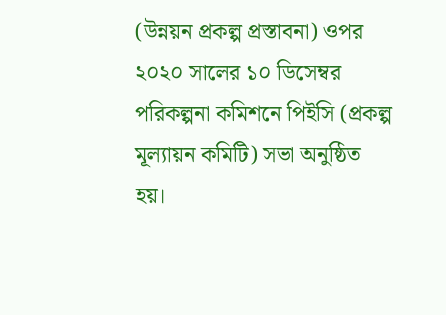(উন্নয়ন প্রকল্প প্রস্তাবনা) ওপর ২০২০ সালের ১০ ডিসেম্বর পরিকল্পনা কমিশনে পিইসি (প্রকল্প মূল্যায়ন কমিটি) সভা অনুষ্ঠিত হয়।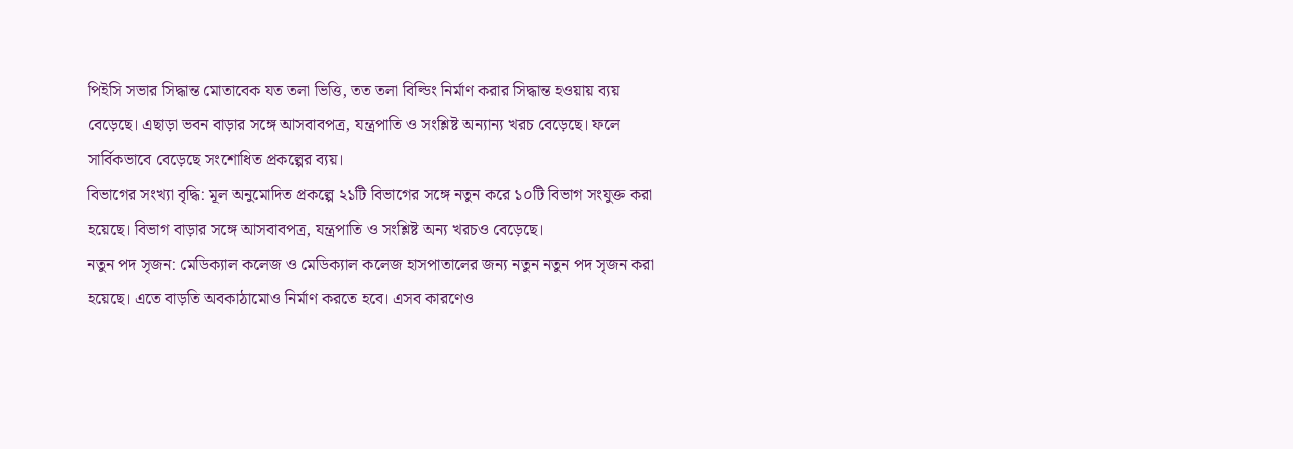পিইসি সভার সিদ্ধান্ত মোতাবেক যত তলা ভিত্তি, তত তলা বিল্ডিং নির্মাণ করার সিদ্ধান্ত হওয়ায় ব্যয় বেড়েছে। এছাড়া ভবন বাড়ার সঙ্গে আসবাবপত্র, যন্ত্রপাতি ও সংশ্লিষ্ট অন্যান্য খরচ বেড়েছে। ফলে সার্বিকভাবে বেড়েছে সংশোধিত প্রকল্পের ব্যয়।
বিভাগের সংখ্যা বৃদ্ধি: মূল অনুমোদিত প্রকল্পে ২১টি বিভাগের সঙ্গে নতুন করে ১০টি বিভাগ সংযুক্ত করা হয়েছে। বিভাগ বাড়ার সঙ্গে আসবাবপত্র, যন্ত্রপাতি ও সংশ্লিষ্ট অন্য খরচও বেড়েছে।
নতুন পদ সৃজন: মেডিক্যাল কলেজ ও মেডিক্যাল কলেজ হাসপাতালের জন্য নতুন নতুন পদ সৃজন করা হয়েছে। এতে বাড়তি অবকাঠামোও নির্মাণ করতে হবে। এসব কারণেও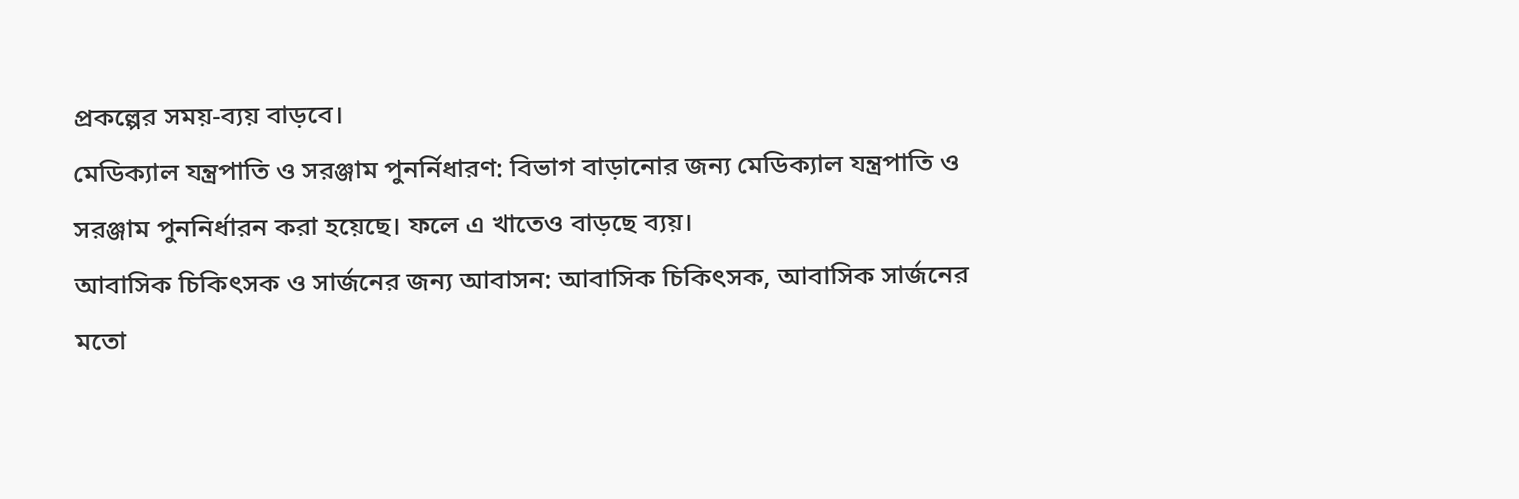প্রকল্পের সময়-ব্যয় বাড়বে।
মেডিক্যাল যন্ত্রপাতি ও সরঞ্জাম পুনর্নিধারণ: বিভাগ বাড়ানোর জন্য মেডিক্যাল যন্ত্রপাতি ও সরঞ্জাম পুননির্ধারন করা হয়েছে। ফলে এ খাতেও বাড়ছে ব্যয়।
আবাসিক চিকিৎসক ও সার্জনের জন্য আবাসন: আবাসিক চিকিৎসক, আবাসিক সার্জনের মতো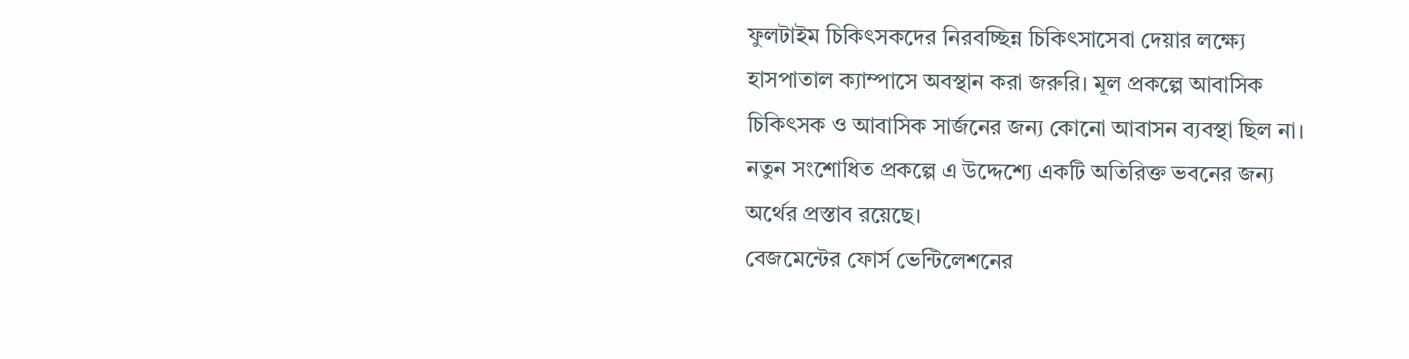ফুলটাইম চিকিৎসকদের নিরবচ্ছিন্ন চিকিৎসাসেবা দেয়ার লক্ষ্যে হাসপাতাল ক্যাম্পাসে অবস্থান করা জরুরি। মূল প্রকল্পে আবাসিক চিকিৎসক ও আবাসিক সার্জনের জন্য কোনো আবাসন ব্যবস্থা ছিল না। নতুন সংশোধিত প্রকল্পে এ উদ্দেশ্যে একটি অতিরিক্ত ভবনের জন্য অর্থের প্রস্তাব রয়েছে।
বেজমেন্টের ফোর্স ভেন্টিলেশনের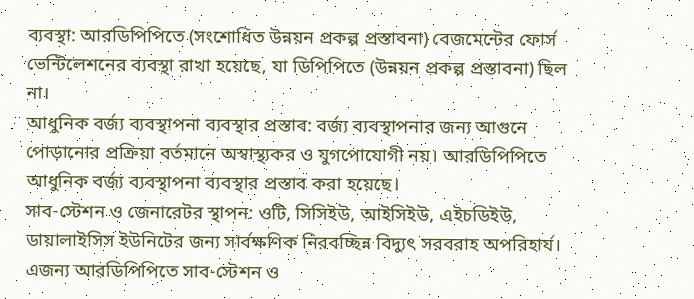ব্যবস্থা: আরডিপিপিতে (সংশোধিত উন্নয়ন প্রকল্প প্রস্তাবনা) বেজমেন্টের ফোর্স ভেন্টিলেশনের ব্যবস্থা রাখা হয়েছে, যা ডিপিপিতে (উন্নয়ন প্রকল্প প্রস্তাবনা) ছিল না।
আধুনিক বর্জ্য ব্যবস্থাপনা ব্যবস্থার প্রস্তাব: বর্জ্য ব্যবস্থাপনার জন্য আগুনে পোড়ানোর প্রক্রিয়া বর্তমানে অস্বাস্থ্যকর ও যুগপোযোগী নয়। আরডিপিপিতে আধুনিক বর্জ্য ব্যবস্থাপনা ব্যবস্থার প্রস্তাব করা হয়েছে।
সাব-স্টেশন ও জেনারেটর স্থাপন: ওটি, সিসিইউ, আইসিইউ, এইচডিইউ, ডায়ালাইসিস ইউনিটের জন্য সার্বক্ষণিক নিরবচ্ছিন্ন বিদ্যুৎ সরবরাহ অপরিহার্য। এজন্য আরডিপিপিতে সাব-স্টেশন ও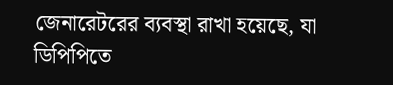জেনারেটরের ব্যবস্থা রাখা হয়েছে, যা ডিপিপিতে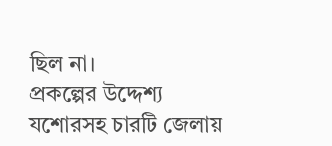ছিল না।
প্রকল্পের উদ্দেশ্য
যশোরসহ চারটি জেলায়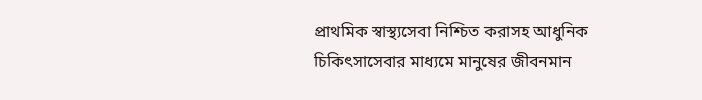প্রাথমিক স্বাস্থ্যসেবা নিশ্চিত করাসহ আধুনিক চিকিৎসাসেবার মাধ্যমে মানুষের জীবনমান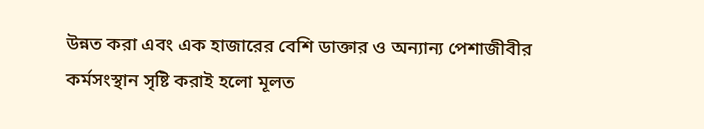উন্নত করা এবং এক হাজারের বেশি ডাক্তার ও অন্যান্য পেশাজীবীর কর্মসংস্থান সৃষ্টি করাই হলো মূলত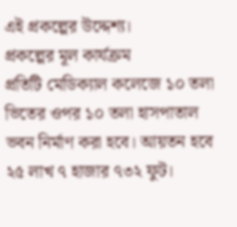এই প্রকল্পের উদ্দেশ্য।
প্রকল্পের মূল কার্যক্রম
প্রতিটি মেডিক্যাল কলেজে ১০ তলা ভিতের ওপর ১০ তলা হাসপাতাল ভবন নির্মাণ করা হবে। আয়তন হবে ২৫ লাখ ৭ হাজার ৭৩২ ফুট।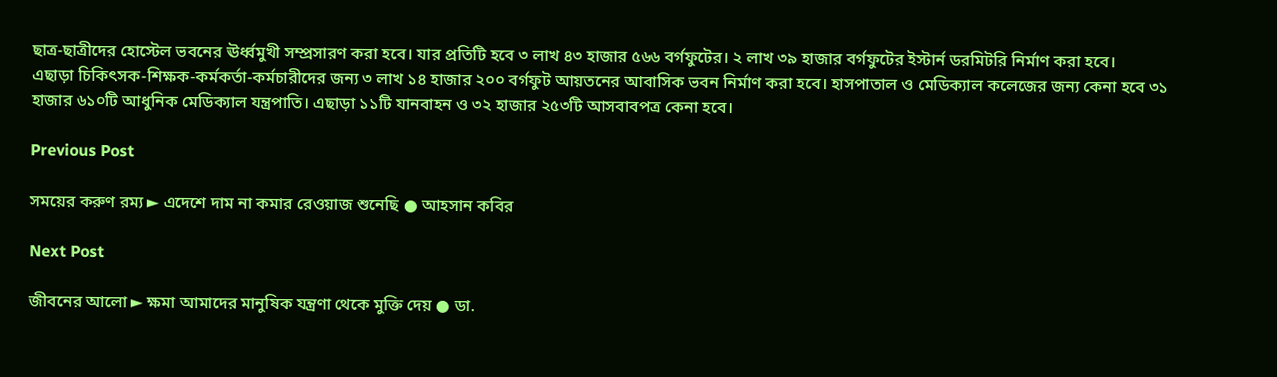ছাত্র-ছাত্রীদের হোস্টেল ভবনের ঊর্ধ্বমুখী সম্প্রসারণ করা হবে। যার প্রতিটি হবে ৩ লাখ ৪৩ হাজার ৫৬৬ বর্গফুটের। ২ লাখ ৩৯ হাজার বর্গফুটের ইস্টার্ন ডরমিটরি নির্মাণ করা হবে।
এছাড়া চিকিৎসক-শিক্ষক-কর্মকর্তা-কর্মচারীদের জন্য ৩ লাখ ১৪ হাজার ২০০ বর্গফুট আয়তনের আবাসিক ভবন নির্মাণ করা হবে। হাসপাতাল ও মেডিক্যাল কলেজের জন্য কেনা হবে ৩১ হাজার ৬১০টি আধুনিক মেডিক্যাল যন্ত্রপাতি। এছাড়া ১১টি যানবাহন ও ৩২ হাজার ২৫৩টি আসবাবপত্র কেনা হবে।

Previous Post

সময়ের করুণ রম্য ► এদেশে দাম না কমার রেওয়াজ শুনেছি ● আহসান কবির

Next Post

জীবনের আলো ► ক্ষমা আমাদের মানুষিক যন্ত্রণা থেকে মুক্তি দেয় ● ডা.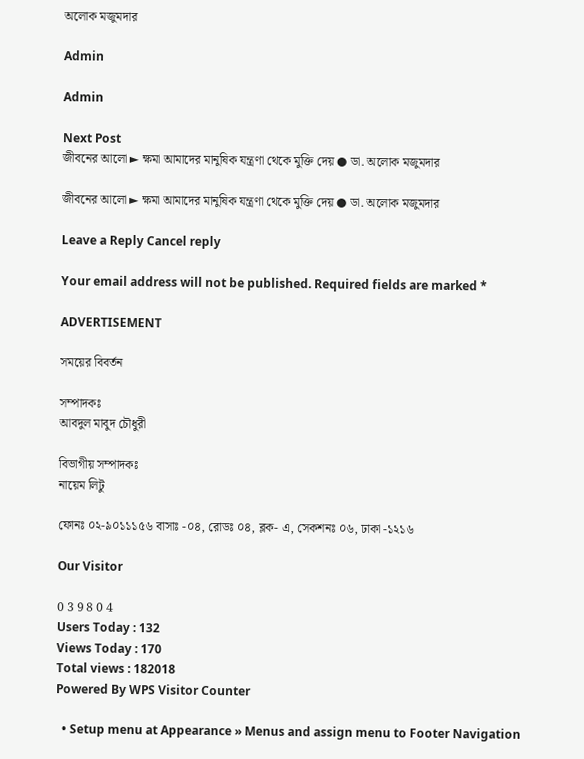অলোক মজুমদার

Admin

Admin

Next Post
জীবনের আলো ► ক্ষমা আমাদের মানুষিক যন্ত্রণা থেকে মুক্তি দেয় ● ডা. অলোক মজুমদার

জীবনের আলো ► ক্ষমা আমাদের মানুষিক যন্ত্রণা থেকে মুক্তি দেয় ● ডা. অলোক মজুমদার

Leave a Reply Cancel reply

Your email address will not be published. Required fields are marked *

ADVERTISEMENT

সময়ের বিবর্তন

সম্পাদকঃ
আবদুল মাবুদ চৌধুরী

বিভাগীয় সম্পাদকঃ
নায়েম লিটু

ফোনঃ ০২-৯০১১১৫৬ বাসাঃ -০৪, রোডঃ ০৪, ব্লক- এ, সেকশনঃ ০৬, ঢাকা -১২১৬

Our Visitor

0 3 9 8 0 4
Users Today : 132
Views Today : 170
Total views : 182018
Powered By WPS Visitor Counter

  • Setup menu at Appearance » Menus and assign menu to Footer Navigation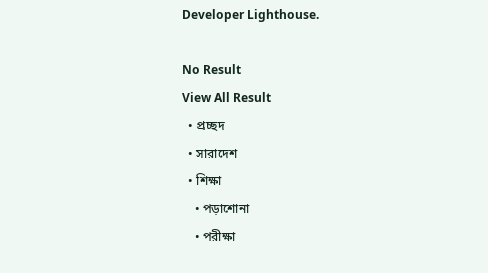Developer Lighthouse.

No Result
View All Result
  • প্রচ্ছদ
  • সারাদেশ
  • শিক্ষা
    • পড়াশোনা
    • পরীক্ষা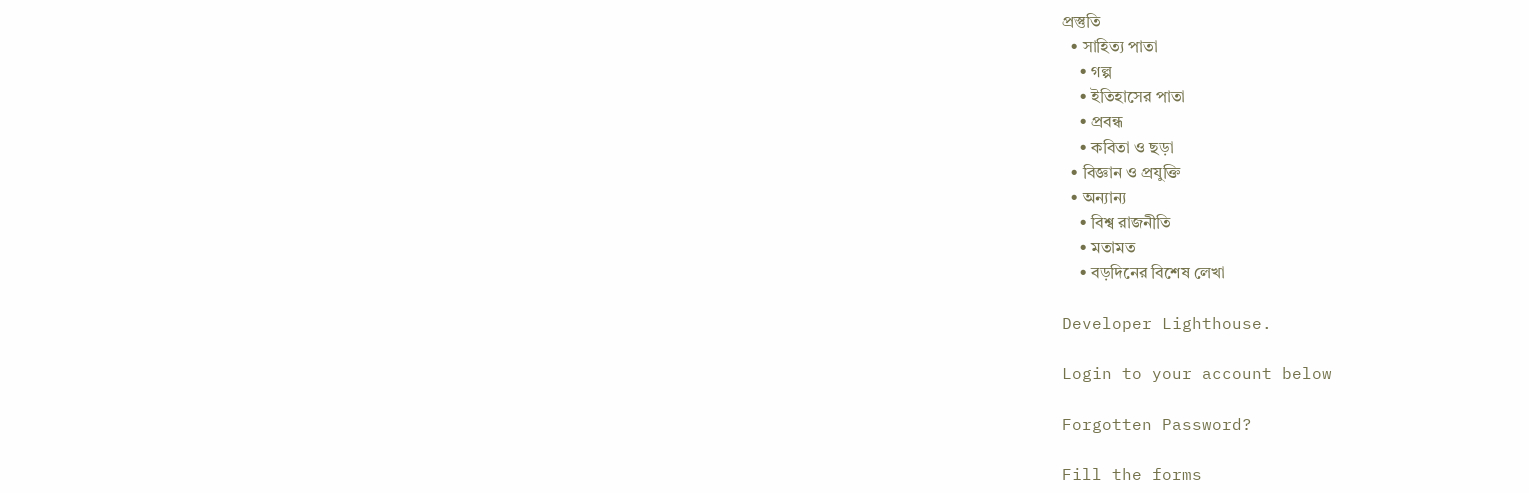প্রস্তুতি
  • সাহিত্য পাতা
    • গল্প
    • ইতিহাসের পাতা
    • প্রবন্ধ
    • কবিতা ও ছড়া
  • বিজ্ঞান ও প্রযুক্তি
  • অন্যান্য
    • বিশ্ব রাজনীতি
    • মতামত
    • বড়দিনের বিশেষ লেখা

Developer Lighthouse.

Login to your account below

Forgotten Password?

Fill the forms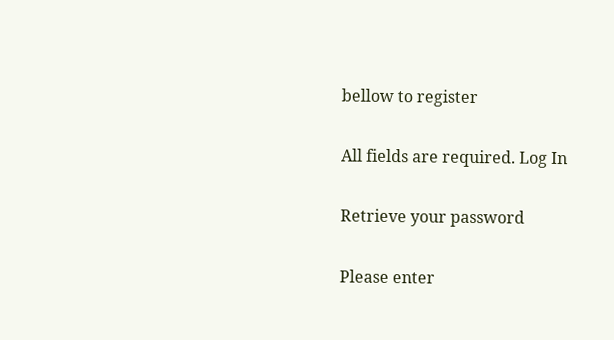bellow to register

All fields are required. Log In

Retrieve your password

Please enter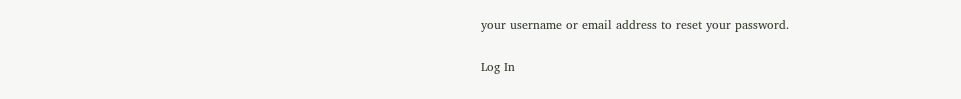your username or email address to reset your password.

Log In